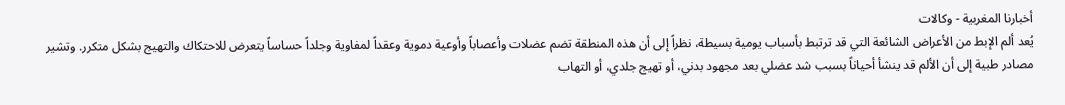أخبارنا المغربية - وكالات
يُعد ألم الإبط من الأعراض الشائعة التي قد ترتبط بأسباب يومية بسيطة، نظراً إلى أن هذه المنطقة تضم عضلات وأعصاباً وأوعية دموية وعقداً لمفاوية وجلداً حساساً يتعرض للاحتكاك والتهيج بشكل متكرر. وتشير مصادر طبية إلى أن الألم قد ينشأ أحياناً بسبب شد عضلي بعد مجهود بدني، أو تهيج جلدي، أو التهاب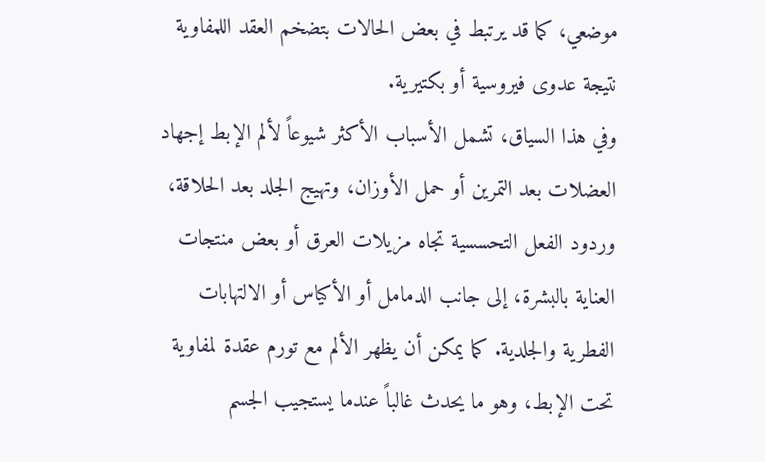موضعي، كما قد يرتبط في بعض الحالات بتضخم العقد اللمفاوية نتيجة عدوى فيروسية أو بكتيرية.
وفي هذا السياق، تشمل الأسباب الأكثر شيوعاً لألم الإبط إجهاد العضلات بعد التمرين أو حمل الأوزان، وتهيج الجلد بعد الحلاقة، وردود الفعل التحسسية تجاه مزيلات العرق أو بعض منتجات العناية بالبشرة، إلى جانب الدمامل أو الأكياس أو الالتهابات الفطرية والجلدية. كما يمكن أن يظهر الألم مع تورم عقدة لمفاوية تحت الإبط، وهو ما يحدث غالباً عندما يستجيب الجسم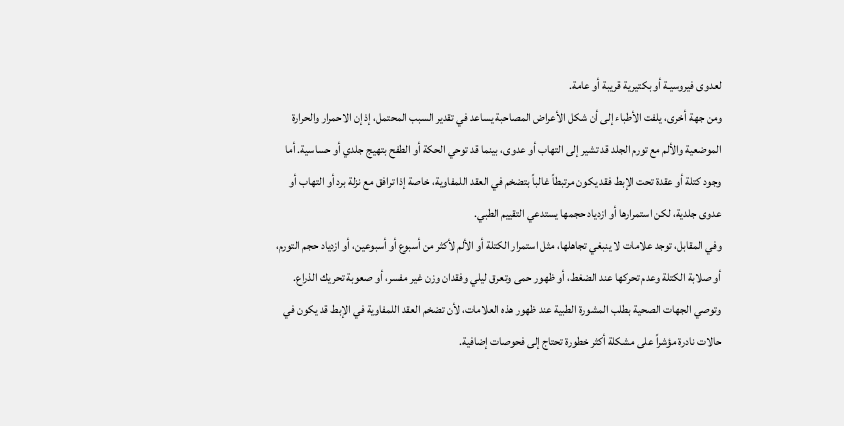لعدوى فيروسيـة أو بكتيرية قريبة أو عامة.
ومن جهة أخرى، يلفت الأطباء إلى أن شكل الأعراض المصاحبة يساعد في تقدير السبب المحتمل، إذ إن الاحمرار والحرارة الموضعية والألم مع تورم الجلد قد تشير إلى التهاب أو عدوى، بينما قد توحي الحكة أو الطفح بتهيج جلدي أو حساسية. أما وجود كتلة أو عقدة تحت الإبط فقد يكون مرتبطاً غالباً بتضخم في العقد اللمفاوية، خاصة إذا ترافق مع نزلة برد أو التهاب أو عدوى جلدية، لكن استمرارها أو ازدياد حجمها يستدعي التقييم الطبي.
وفي المقابل، توجد علامات لا ينبغي تجاهلها، مثل استمرار الكتلة أو الألم لأكثر من أسبوع أو أسبوعين، أو ازدياد حجم التورم، أو صلابة الكتلة وعدم تحركها عند الضغط، أو ظهور حمى وتعرق ليلي وفقدان وزن غير مفسر، أو صعوبة تحريك الذراع. وتوصي الجهات الصحية بطلب المشورة الطبية عند ظهور هذه العلامات، لأن تضخم العقد اللمفاوية في الإبط قد يكون في حالات نادرة مؤشراً على مشكلة أكثر خطورة تحتاج إلى فحوصات إضافية.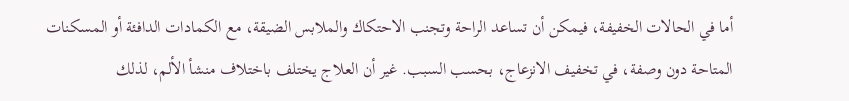أما في الحالات الخفيفة، فيمكن أن تساعد الراحة وتجنب الاحتكاك والملابس الضيقة، مع الكمادات الدافئة أو المسكنات المتاحة دون وصفة، في تخفيف الانزعاج، بحسب السبب. غير أن العلاج يختلف باختلاف منشأ الألم، لذلك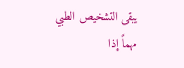يبقى التشخيص الطبي مهماً إذا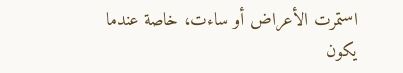استمرت الأعراض أو ساءت، خاصة عندما يكون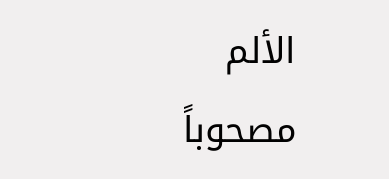الألم مصحوباً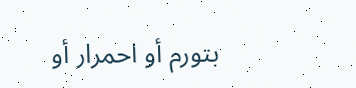بتورم أو احمرار أو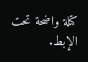كتلة واضحة تحت الإبط.